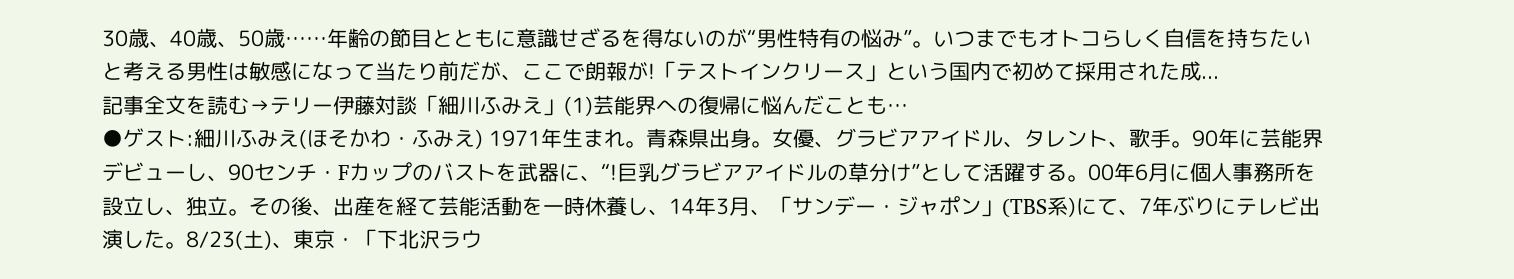30歳、40歳、50歳……年齢の節目とともに意識せざるを得ないのが“男性特有の悩み”。いつまでもオトコらしく自信を持ちたいと考える男性は敏感になって当たり前だが、ここで朗報が!「テストインクリース」という国内で初めて採用された成...
記事全文を読む→テリー伊藤対談「細川ふみえ」(1)芸能界への復帰に悩んだことも…
●ゲスト:細川ふみえ(ほそかわ・ふみえ) 1971年生まれ。青森県出身。女優、グラビアアイドル、タレント、歌手。90年に芸能界デビューし、90センチ・Fカップのバストを武器に、“!巨乳グラビアアイドルの草分け”として活躍する。00年6月に個人事務所を設立し、独立。その後、出産を経て芸能活動を一時休養し、14年3月、「サンデー・ジャポン」(TBS系)にて、7年ぶりにテレビ出演した。8/23(土)、東京・「下北沢ラウ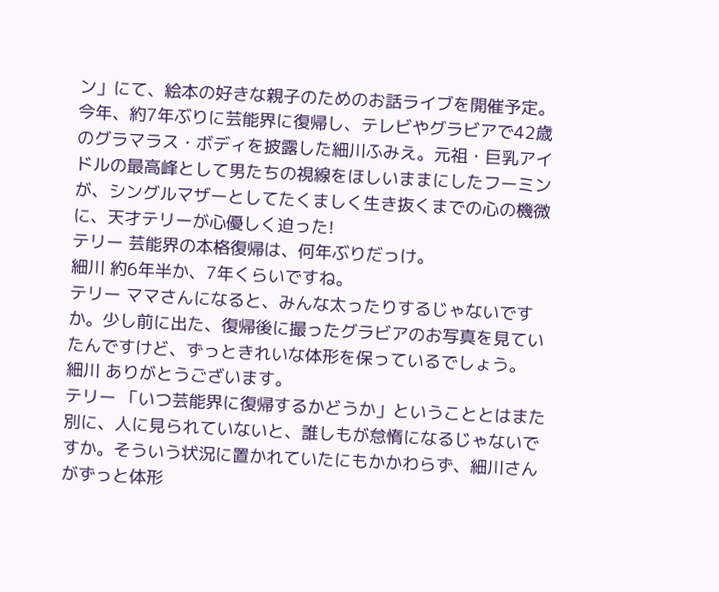ン」にて、絵本の好きな親子のためのお話ライブを開催予定。
今年、約7年ぶりに芸能界に復帰し、テレビやグラビアで42歳のグラマラス・ボディを披露した細川ふみえ。元祖・巨乳アイドルの最高峰として男たちの視線をほしいままにしたフーミンが、シングルマザーとしてたくましく生き抜くまでの心の機微に、天才テリーが心優しく迫った!
テリー 芸能界の本格復帰は、何年ぶりだっけ。
細川 約6年半か、7年くらいですね。
テリー ママさんになると、みんな太ったりするじゃないですか。少し前に出た、復帰後に撮ったグラビアのお写真を見ていたんですけど、ずっときれいな体形を保っているでしょう。
細川 ありがとうございます。
テリー 「いつ芸能界に復帰するかどうか」ということとはまた別に、人に見られていないと、誰しもが怠惰になるじゃないですか。そういう状況に置かれていたにもかかわらず、細川さんがずっと体形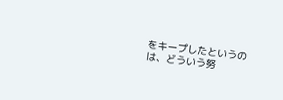をキープしたというのは、どういう努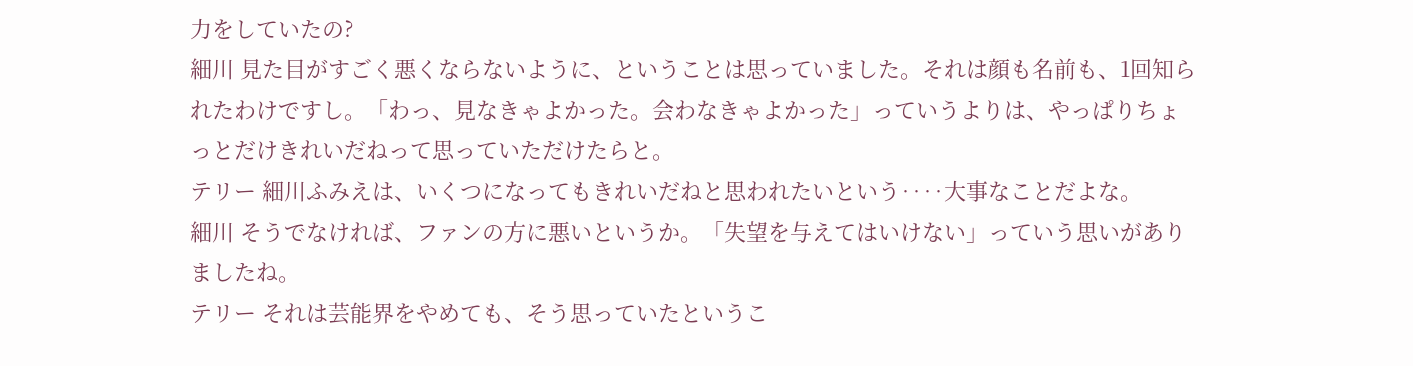力をしていたの?
細川 見た目がすごく悪くならないように、ということは思っていました。それは顔も名前も、1回知られたわけですし。「わっ、見なきゃよかった。会わなきゃよかった」っていうよりは、やっぱりちょっとだけきれいだねって思っていただけたらと。
テリー 細川ふみえは、いくつになってもきれいだねと思われたいという‥‥大事なことだよな。
細川 そうでなければ、ファンの方に悪いというか。「失望を与えてはいけない」っていう思いがありましたね。
テリー それは芸能界をやめても、そう思っていたというこ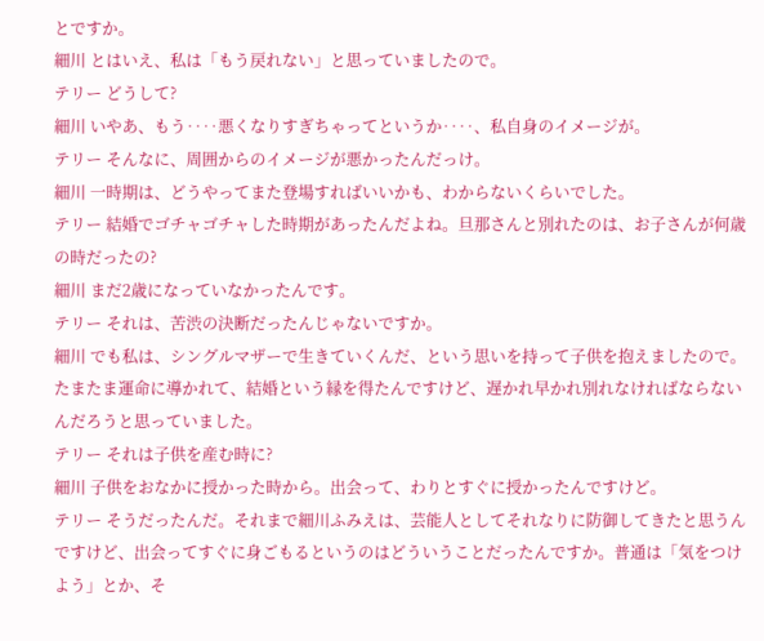とですか。
細川 とはいえ、私は「もう戻れない」と思っていましたので。
テリー どうして?
細川 いやあ、もう‥‥悪くなりすぎちゃってというか‥‥、私自身のイメージが。
テリー そんなに、周囲からのイメージが悪かったんだっけ。
細川 一時期は、どうやってまた登場すればいいかも、わからないくらいでした。
テリー 結婚でゴチャゴチャした時期があったんだよね。旦那さんと別れたのは、お子さんが何歳の時だったの?
細川 まだ2歳になっていなかったんです。
テリー それは、苦渋の決断だったんじゃないですか。
細川 でも私は、シングルマザーで生きていくんだ、という思いを持って子供を抱えましたので。たまたま運命に導かれて、結婚という縁を得たんですけど、遅かれ早かれ別れなければならないんだろうと思っていました。
テリー それは子供を産む時に?
細川 子供をおなかに授かった時から。出会って、わりとすぐに授かったんですけど。
テリー そうだったんだ。それまで細川ふみえは、芸能人としてそれなりに防御してきたと思うんですけど、出会ってすぐに身ごもるというのはどういうことだったんですか。普通は「気をつけよう」とか、そ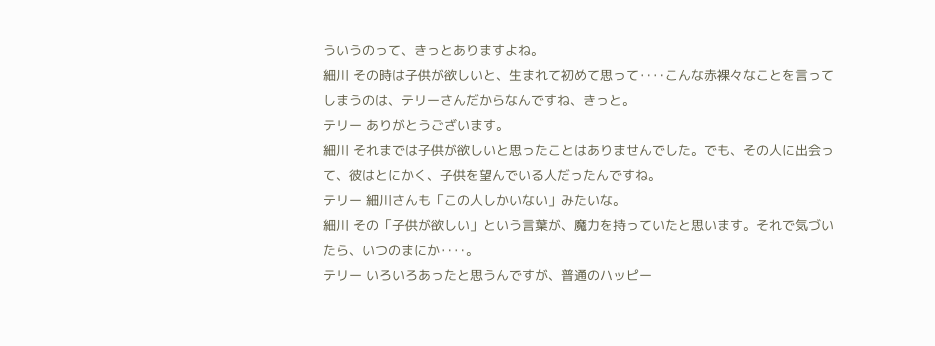ういうのって、きっとありますよね。
細川 その時は子供が欲しいと、生まれて初めて思って‥‥こんな赤裸々なことを言ってしまうのは、テリーさんだからなんですね、きっと。
テリー ありがとうございます。
細川 それまでは子供が欲しいと思ったことはありませんでした。でも、その人に出会って、彼はとにかく、子供を望んでいる人だったんですね。
テリー 細川さんも「この人しかいない」みたいな。
細川 その「子供が欲しい」という言葉が、魔力を持っていたと思います。それで気づいたら、いつのまにか‥‥。
テリー いろいろあったと思うんですが、普通のハッピー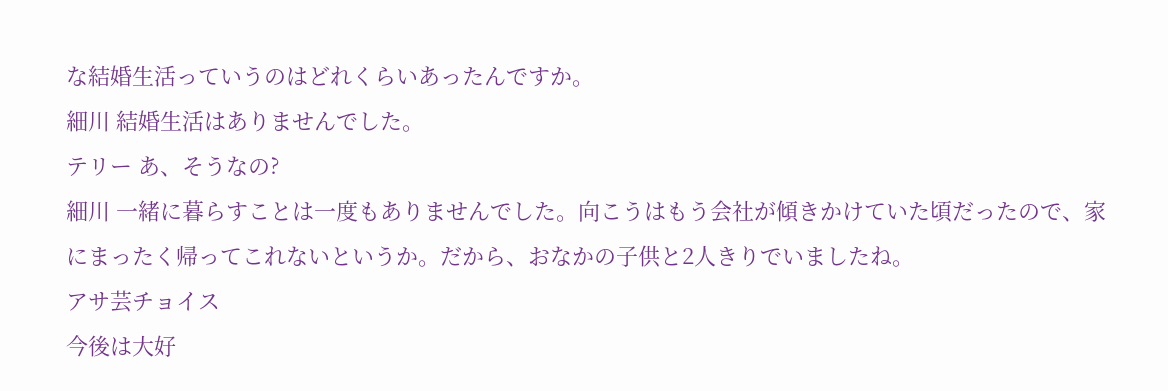な結婚生活っていうのはどれくらいあったんですか。
細川 結婚生活はありませんでした。
テリー あ、そうなの?
細川 一緒に暮らすことは一度もありませんでした。向こうはもう会社が傾きかけていた頃だったので、家にまったく帰ってこれないというか。だから、おなかの子供と2人きりでいましたね。
アサ芸チョイス
今後は大好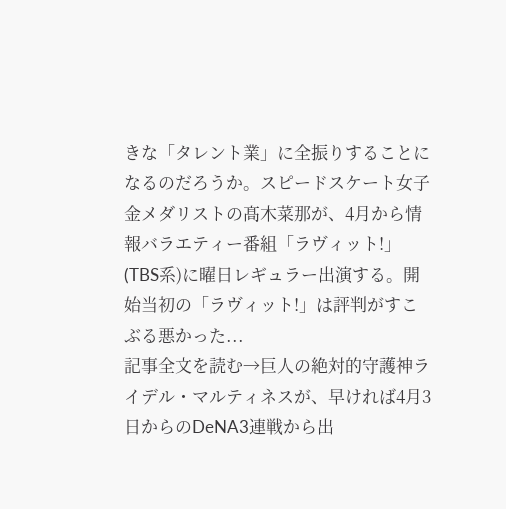きな「タレント業」に全振りすることになるのだろうか。スピードスケート女子金メダリストの髙木菜那が、4月から情報バラエティー番組「ラヴィット!」(TBS系)に曜日レギュラー出演する。開始当初の「ラヴィット!」は評判がすこぶる悪かった...
記事全文を読む→巨人の絶対的守護神ライデル・マルティネスが、早ければ4月3日からのDeNA3連戦から出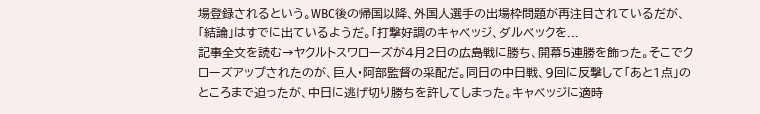場登録されるという。WBC後の帰国以降、外国人選手の出場枠問題が再注目されているだが、「結論」はすでに出ているようだ。「打撃好調のキャベッジ、ダルベックを...
記事全文を読む→ヤクルトスワローズが4月2日の広島戦に勝ち、開幕5連勝を飾った。そこでクローズアップされたのが、巨人・阿部監督の采配だ。同日の中日戦、9回に反撃して「あと1点」のところまで迫ったが、中日に逃げ切り勝ちを許してしまった。キャベッジに適時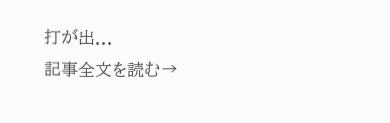打が出...
記事全文を読む→